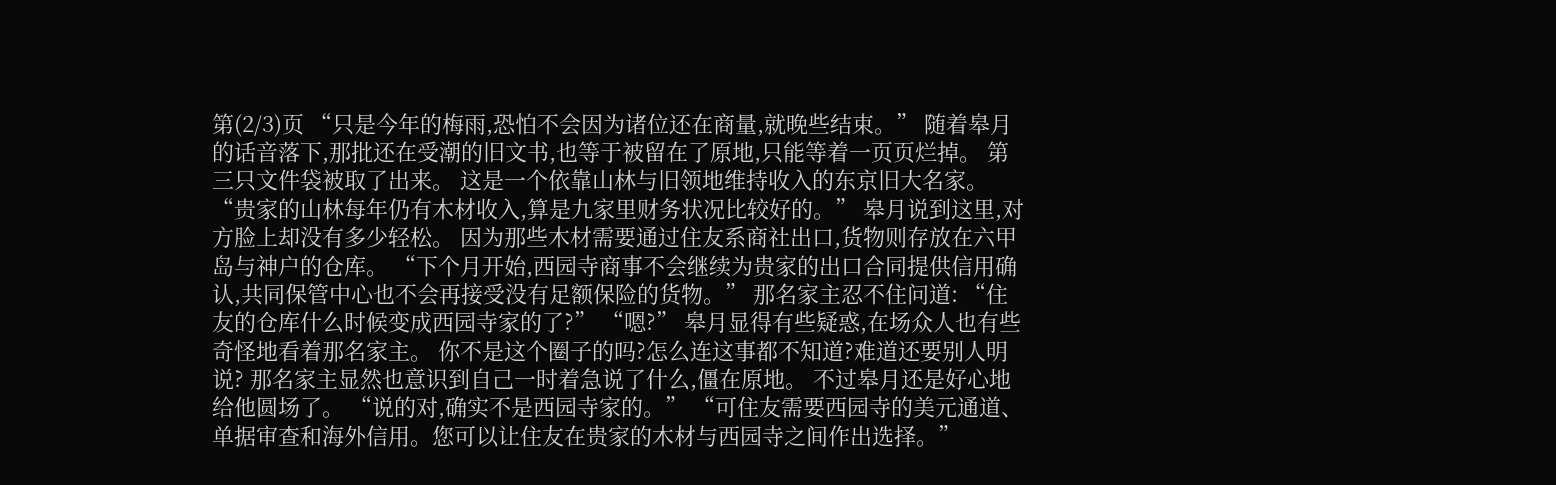第(2/3)页 “只是今年的梅雨,恐怕不会因为诸位还在商量,就晚些结束。” 随着皋月的话音落下,那批还在受潮的旧文书,也等于被留在了原地,只能等着一页页烂掉。 第三只文件袋被取了出来。 这是一个依靠山林与旧领地维持收入的东京旧大名家。 “贵家的山林每年仍有木材收入,算是九家里财务状况比较好的。” 皋月说到这里,对方脸上却没有多少轻松。 因为那些木材需要通过住友系商社出口,货物则存放在六甲岛与神户的仓库。 “下个月开始,西园寺商事不会继续为贵家的出口合同提供信用确认,共同保管中心也不会再接受没有足额保险的货物。” 那名家主忍不住问道: “住友的仓库什么时候变成西园寺家的了?” “嗯?” 皋月显得有些疑惑,在场众人也有些奇怪地看着那名家主。 你不是这个圈子的吗?怎么连这事都不知道?难道还要别人明说? 那名家主显然也意识到自己一时着急说了什么,僵在原地。 不过皋月还是好心地给他圆场了。 “说的对,确实不是西园寺家的。” “可住友需要西园寺的美元通道、单据审查和海外信用。您可以让住友在贵家的木材与西园寺之间作出选择。”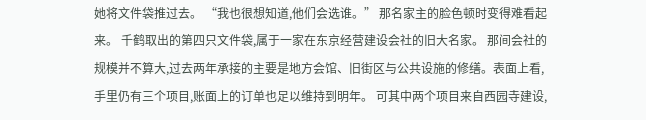她将文件袋推过去。 “我也很想知道,他们会选谁。” 那名家主的脸色顿时变得难看起来。 千鹤取出的第四只文件袋,属于一家在东京经营建设会社的旧大名家。 那间会社的规模并不算大,过去两年承接的主要是地方会馆、旧街区与公共设施的修缮。表面上看,手里仍有三个项目,账面上的订单也足以维持到明年。 可其中两个项目来自西园寺建设,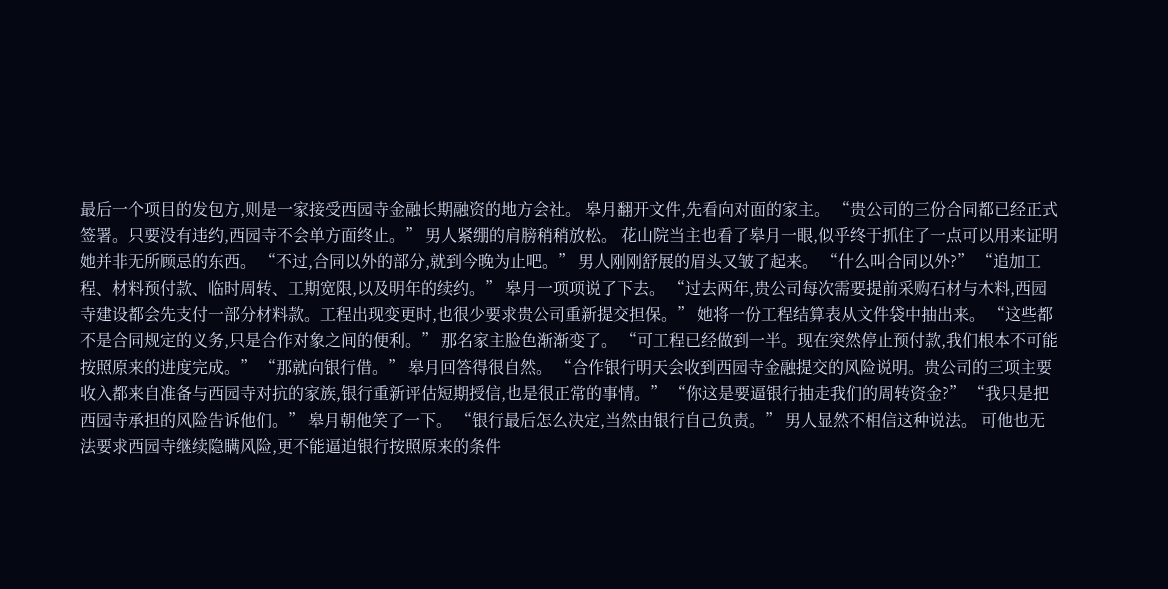最后一个项目的发包方,则是一家接受西园寺金融长期融资的地方会社。 皋月翻开文件,先看向对面的家主。 “贵公司的三份合同都已经正式签署。只要没有违约,西园寺不会单方面终止。” 男人紧绷的肩膀稍稍放松。 花山院当主也看了皋月一眼,似乎终于抓住了一点可以用来证明她并非无所顾忌的东西。 “不过,合同以外的部分,就到今晚为止吧。” 男人刚刚舒展的眉头又皱了起来。 “什么叫合同以外?” “追加工程、材料预付款、临时周转、工期宽限,以及明年的续约。” 皋月一项项说了下去。 “过去两年,贵公司每次需要提前采购石材与木料,西园寺建设都会先支付一部分材料款。工程出现变更时,也很少要求贵公司重新提交担保。” 她将一份工程结算表从文件袋中抽出来。 “这些都不是合同规定的义务,只是合作对象之间的便利。” 那名家主脸色渐渐变了。 “可工程已经做到一半。现在突然停止预付款,我们根本不可能按照原来的进度完成。” “那就向银行借。” 皋月回答得很自然。 “合作银行明天会收到西园寺金融提交的风险说明。贵公司的三项主要收入都来自准备与西园寺对抗的家族,银行重新评估短期授信,也是很正常的事情。” “你这是要逼银行抽走我们的周转资金?” “我只是把西园寺承担的风险告诉他们。” 皋月朝他笑了一下。 “银行最后怎么决定,当然由银行自己负责。” 男人显然不相信这种说法。 可他也无法要求西园寺继续隐瞒风险,更不能逼迫银行按照原来的条件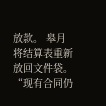放款。 皋月将结算表重新放回文件袋。 “现有合同仍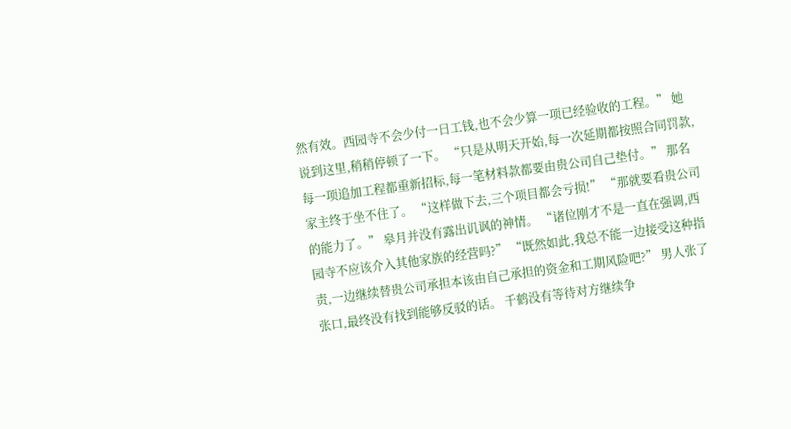然有效。西园寺不会少付一日工钱,也不会少算一项已经验收的工程。” 她说到这里,稍稍停顿了一下。 “只是从明天开始,每一次延期都按照合同罚款,每一项追加工程都重新招标,每一笔材料款都要由贵公司自己垫付。” 那名家主终于坐不住了。 “这样做下去,三个项目都会亏损!” “那就要看贵公司的能力了。” 皋月并没有露出讥讽的神情。 “诸位刚才不是一直在强调,西园寺不应该介入其他家族的经营吗?” “既然如此,我总不能一边接受这种指责,一边继续替贵公司承担本该由自己承担的资金和工期风险吧?” 男人张了张口,最终没有找到能够反驳的话。 千鹤没有等待对方继续争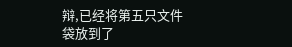辩,已经将第五只文件袋放到了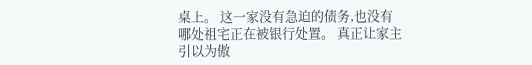桌上。 这一家没有急迫的债务,也没有哪处祖宅正在被银行处置。 真正让家主引以为傲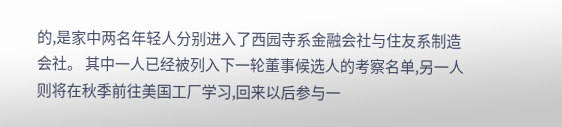的,是家中两名年轻人分别进入了西园寺系金融会社与住友系制造会社。 其中一人已经被列入下一轮董事候选人的考察名单,另一人则将在秋季前往美国工厂学习,回来以后参与一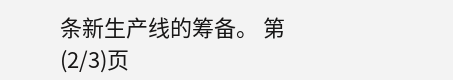条新生产线的筹备。 第(2/3)页